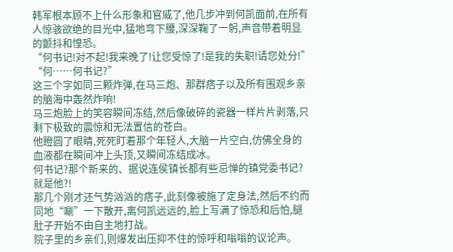韩军根本顾不上什么形象和官威了,他几步冲到何凯面前,在所有人惊骇欲绝的目光中,猛地弯下腰,深深鞠了一躬,声音带着明显的颤抖和惶恐。
“何书记!对不起!我来晚了!让您受惊了!是我的失职!请您处分!”
“何……何书记?”
这三个字如同三颗炸弹,在马三炮、那群痞子以及所有围观乡亲的脑海中轰然炸响!
马三炮脸上的笑容瞬间冻结,然后像破碎的瓷器一样片片剥落,只剩下极致的震惊和无法置信的苍白。
他瞪圆了眼睛,死死盯着那个年轻人,大脑一片空白,仿佛全身的血液都在瞬间冲上头顶,又瞬间冻结成冰。
何书记?那个新来的、据说连侯镇长都有些忌惮的镇党委书记?就是他?!
那几个刚才还气势汹汹的痞子,此刻像被施了定身法,然后不约而同地“唰”一下散开,离何凯远远的,脸上写满了惊恐和后怕,腿肚子开始不由自主地打战。
院子里的乡亲们,则爆发出压抑不住的惊呼和嗡嗡的议论声。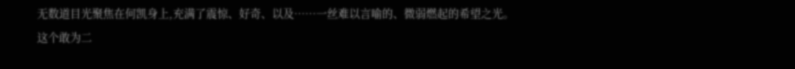无数道目光聚焦在何凯身上,充满了震惊、好奇、以及……一丝难以言喻的、微弱燃起的希望之光。
这个敢为二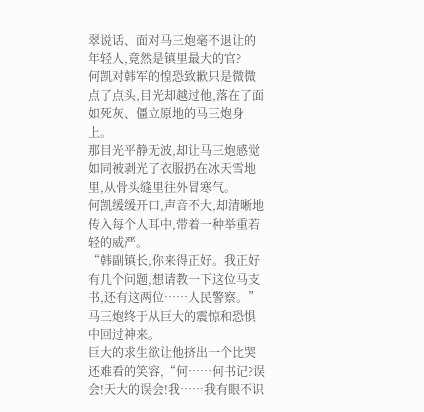翠说话、面对马三炮毫不退让的年轻人,竟然是镇里最大的官?
何凯对韩军的惶恐致歉只是微微点了点头,目光却越过他,落在了面如死灰、僵立原地的马三炮身上。
那目光平静无波,却让马三炮感觉如同被剥光了衣服扔在冰天雪地里,从骨头缝里往外冒寒气。
何凯缓缓开口,声音不大,却清晰地传入每个人耳中,带着一种举重若轻的威严。
“韩副镇长,你来得正好。我正好有几个问题,想请教一下这位马支书,还有这两位……人民警察。”
马三炮终于从巨大的震惊和恐惧中回过神来。
巨大的求生欲让他挤出一个比哭还难看的笑容,“何……何书记?误会!天大的误会!我……我有眼不识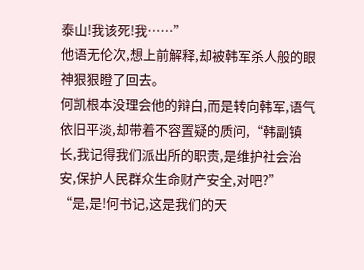泰山!我该死!我……”
他语无伦次,想上前解释,却被韩军杀人般的眼神狠狠瞪了回去。
何凯根本没理会他的辩白,而是转向韩军,语气依旧平淡,却带着不容置疑的质问,“韩副镇长,我记得我们派出所的职责,是维护社会治安,保护人民群众生命财产安全,对吧?”
“是,是!何书记,这是我们的天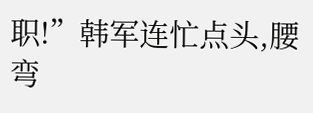职!”韩军连忙点头,腰弯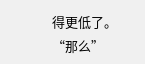得更低了。
“那么”